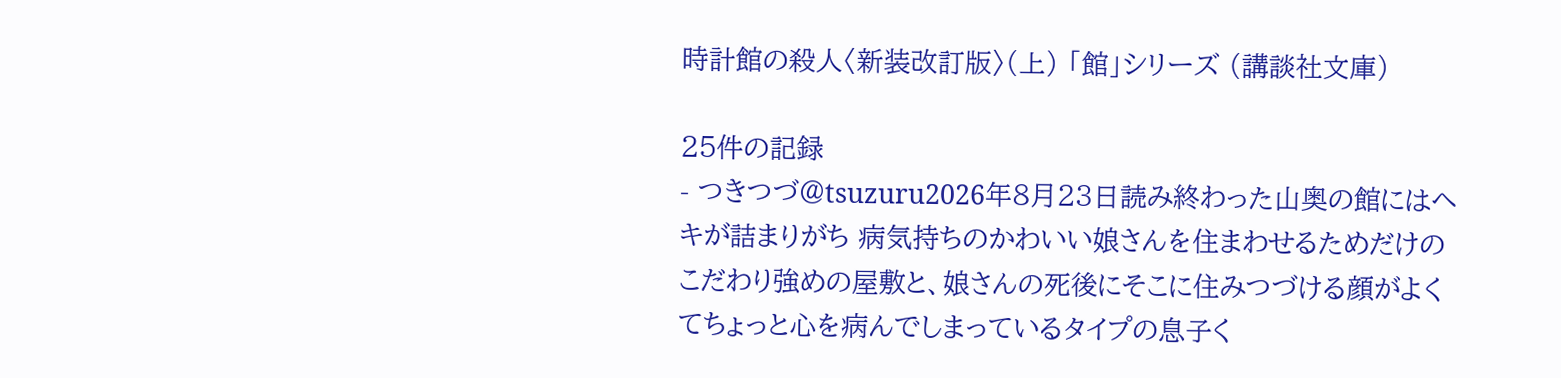時計館の殺人〈新装改訂版〉(上) 「館」シリーズ (講談社文庫)

25件の記録
- つきつづ@tsuzuru2026年8月23日読み終わった山奥の館にはヘキが詰まりがち 病気持ちのかわいい娘さんを住まわせるためだけのこだわり強めの屋敷と、娘さんの死後にそこに住みつづける顔がよくてちょっと心を病んでしまっているタイプの息子く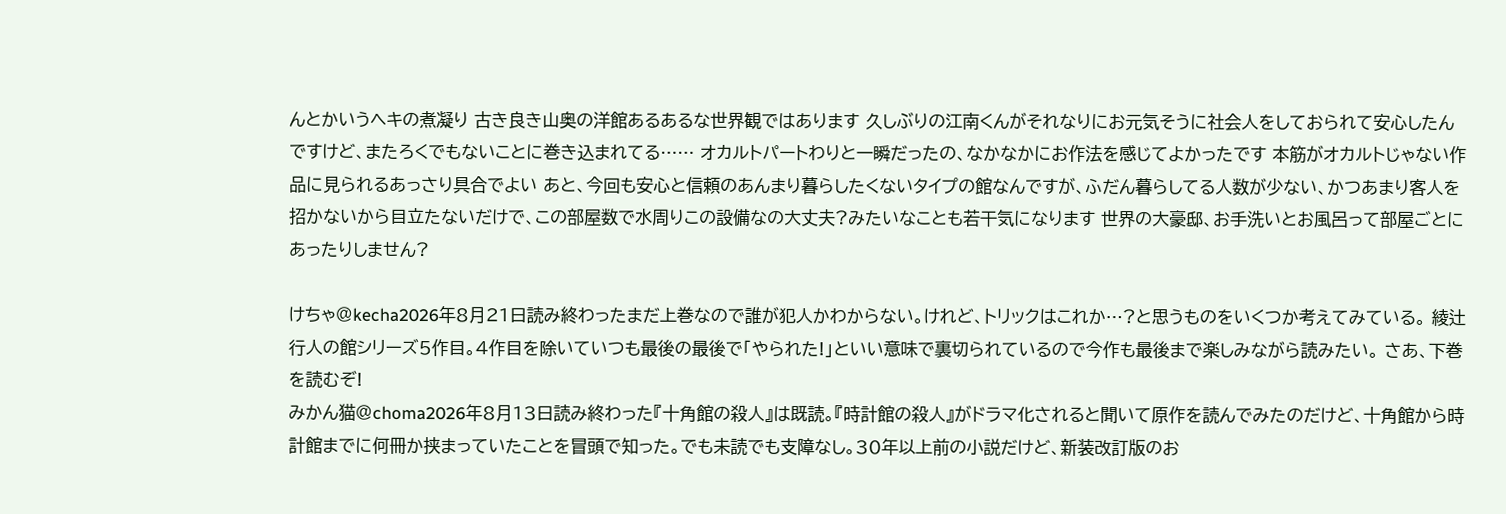んとかいうヘキの煮凝り 古き良き山奥の洋館あるあるな世界観ではあります 久しぶりの江南くんがそれなりにお元気そうに社会人をしておられて安心したんですけど、またろくでもないことに巻き込まれてる…… オカルトパートわりと一瞬だったの、なかなかにお作法を感じてよかったです 本筋がオカルトじゃない作品に見られるあっさり具合でよい あと、今回も安心と信頼のあんまり暮らしたくないタイプの館なんですが、ふだん暮らしてる人数が少ない、かつあまり客人を招かないから目立たないだけで、この部屋数で水周りこの設備なの大丈夫?みたいなことも若干気になります 世界の大豪邸、お手洗いとお風呂って部屋ごとにあったりしません?

けちゃ@kecha2026年8月21日読み終わったまだ上巻なので誰が犯人かわからない。けれど、トリックはこれか…?と思うものをいくつか考えてみている。 綾辻行人の館シリーズ5作目。4作目を除いていつも最後の最後で「やられた!」といい意味で裏切られているので今作も最後まで楽しみながら読みたい。 さあ、下巻を読むぞ!
みかん猫@choma2026年8月13日読み終わった『十角館の殺人』は既読。『時計館の殺人』がドラマ化されると聞いて原作を読んでみたのだけど、十角館から時計館までに何冊か挟まっていたことを冒頭で知った。でも未読でも支障なし。30年以上前の小説だけど、新装改訂版のお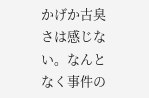かげか古臭さは感じない。なんとなく事件の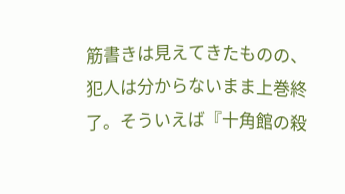筋書きは見えてきたものの、犯人は分からないまま上巻終了。そういえば『十角館の殺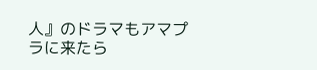人』のドラマもアマプラに来たら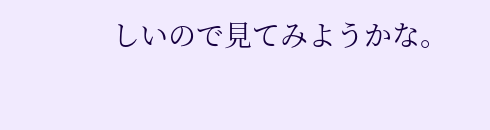しいので見てみようかな。